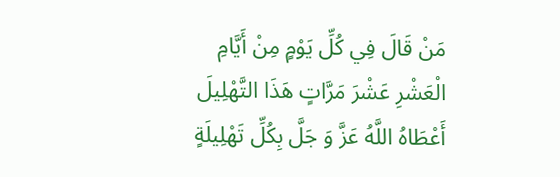مَنْ قَالَ فِي كُلِّ يَوْمٍ مِنْ أَيَّامِ الْعَشْرِ عَشْرَ مَرَّاتٍ هَذَا التَّهْلِيلَ أَعْطَاهُ اللَّهُ عَزَّ وَ جَلَّ بِكُلِّ تَهْلِيلَةٍ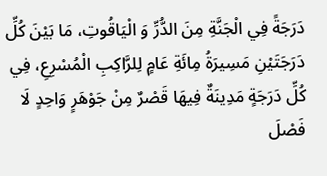دَرَجَةً فِي الْجَنَّةِ مِنَ الدُّرِّ وَ الْيَاقُوتِ، مَا بَيْنَ كُلِّ دَرَجَتَيْنِ مَسِيرَةُ مِائَةِ عَامٍ لِلرَّاكِبِ الْمُسْرِعِ، فِي كُلِّ دَرَجَةٍ مَدِينَةٌ فِيهَا قَصْرٌ مِنْ جَوْهَرٍ وَاحِدٍ لَا فَصْلَ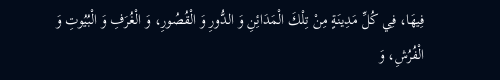فِيهَا، فِي كُلِّ مَدِينَةٍ مِنْ تِلْكَ الْمَدَائِنِ وَ الدُّورِ وَ الْقُصُورِ، وَ الْغُرَفِ وَ الْبُيُوتِ وَ الْفُرُشِ، وَ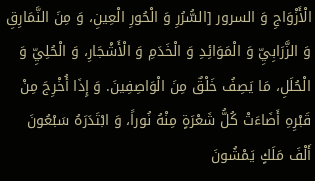الْأَزْوَاجِ وَ السرور [السُّرُرِ وَ الْحُورِ الْعِينِ، وَ مِنَ النَّمَارِقِ وَ الزَّرَابِيِّ وَ الْمَوَائِدِ وَ الْخَدَمِ وَ الْأَشْجَارِ، وَ الْحُلِيِّ وَ الْحُلَلِ، مَا يَصِفُ خَلْقٌ مِنَ الْوَاصِفِينَ. وَ إِذَا أُخْرِجَ مِنْ قَبْرِهِ أَضَاءَتْ كُلُّ شَعْرَةٍ مِنْهُ نُوراً، وَ ابْتَدَرَهُ سَبْعُونَ أَلْفَ مَلَكٍ يَمْشُونَ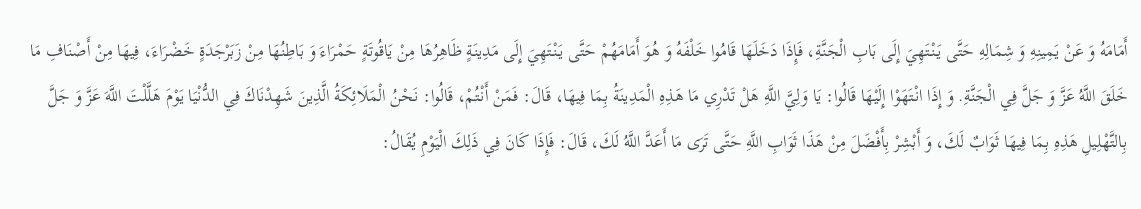أَمَامَهُ وَ عَنْ يَمِينِهِ وَ شِمَالِهِ حَتَّى يَنْتَهِيَ إِلَى بَابِ الْجَنَّةِ، فَإِذَا دَخَلَهَا قَامُوا خَلْفَهُ وَ هُوَ أَمَامَهُمْ حَتَّى يَنْتَهِيَ إِلَى مَدِينَةٍ ظَاهِرُهَا مِنْ يَاقُوتَةٍ حَمْرَاءَ وَ بَاطِنُهَا مِنْ زَبَرْجَدَةٍ خَضْرَاءَ، فِيهَا مِنْ أَصْنَافِ مَا خَلَقَ اللَّهُ عَزَّ وَ جَلَّ فِي الْجَنَّةِ. وَ إِذَا انْتَهَوْا إِلَيْهَا قَالُوا: يَا وَلِيَّ اللَّهِ هَلْ تَدْرِي مَا هَذِهِ الْمَدِينَةُ بِمَا فِيهَا، قَالَ: فَمَنْ أَنْتُمْ، قَالُوا: نَحْنُ الْمَلَائِكَةُ الَّذِينَ شَهِدْنَاكَ فِي الدُّنْيَا يَوْمَ هَلَّلْتَ اللَّهَ عَزَّ وَ جَلَّ بِالتَّهْلِيلِ هَذِهِ بِمَا فِيهَا ثَوَابٌ لَكَ، وَ أَبْشِرْ بِأَفْضَلَ مِنْ هَذَا ثَوَابِ اللَّهِ حَتَّى تَرَى مَا أَعَدَّ اللَّهُ لَكَ، قَالَ: فَإِذَا كَانَ فِي ذَلِكَ الْيَوْمِ يُقَالُ: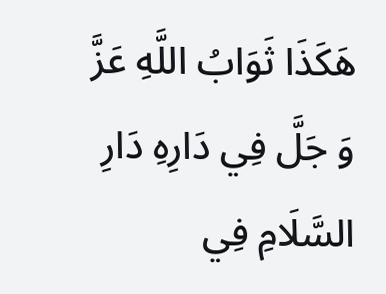هَكَذَا ثَوَابُ اللَّهِ عَزَّ وَ جَلَّ فِي دَارِهِ دَارِ السَّلَامِ فِي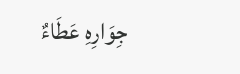جِوَارِهِ عَطَاءٌ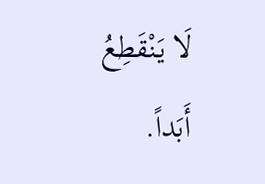لَا يَنْقَطِعُ أَبَداً.